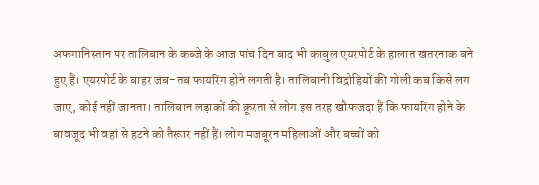अफगानिस्तान पर तालिबान के कब्जे के आज पांच दिन बाद भी काबुल एयरपोर्ट के हालात खतरनाक बने हुए हैं। एयरपोर्ट के बाहर जब-तब फायरिंग होने लगती है। तालिबानी विद्रोहियों की गोली कब किसे लग जाए, कोई नहीं जानता। तालिबान लड़ाकों की क्रूरता से लोग इस तरह खौफजदा हैं कि फायरिंग होने के बावजूद भी वहां से हटने को तैरूार नहीं हैं। लोग मजबूरन महिलाओं और बच्चों को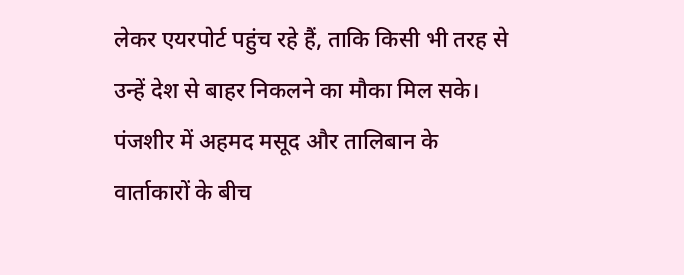लेकर एयरपोर्ट पहुंच रहे हैं, ताकि किसी भी तरह से उन्हें देश से बाहर निकलने का मौका मिल सके।
पंजशीर में अहमद मसूद और तालिबान के वार्ताकारों के बीच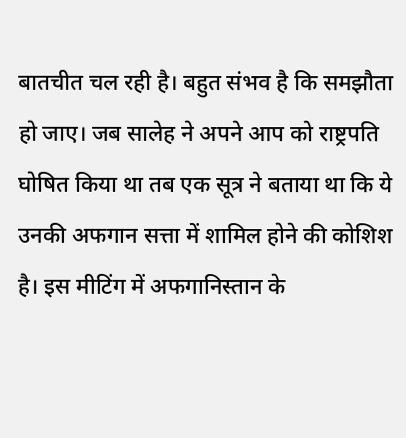बातचीत चल रही है। बहुत संभव है कि समझौता हो जाए। जब सालेह ने अपने आप को राष्ट्रपति घोषित किया था तब एक सूत्र ने बताया था कि ये उनकी अफगान सत्ता में शामिल होने की कोशिश है। इस मीटिंग में अफगानिस्तान के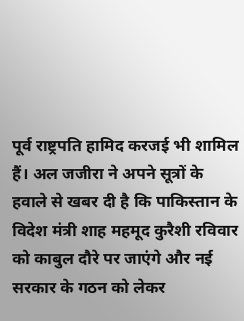पूर्व राष्ट्रपति हामिद करजई भी शामिल हैं। अल जजीरा ने अपने सूत्रों के हवाले से खबर दी है कि पाकिस्तान के विदेश मंत्री शाह महमूद कुरैशी रविवार को काबुल दौरे पर जाएंगे और नई सरकार के गठन को लेकर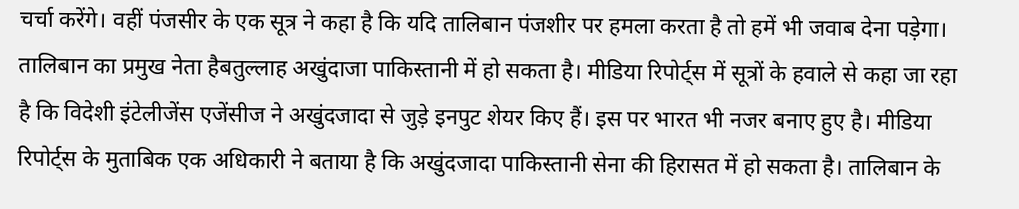चर्चा करेंगे। वहीं पंजसीर के एक सूत्र ने कहा है कि यदि तालिबान पंजशीर पर हमला करता है तो हमें भी जवाब देना पड़ेगा।
तालिबान का प्रमुख नेता हैबतुल्लाह अखुंदाजा पाकिस्तानी में हो सकता है। मीडिया रिपोर्ट्स में सूत्रों के हवाले से कहा जा रहा है कि विदेशी इंटेलीजेंस एजेंसीज ने अखुंदजादा से जुड़े इनपुट शेयर किए हैं। इस पर भारत भी नजर बनाए हुए है। मीडिया रिपोर्ट्स के मुताबिक एक अधिकारी ने बताया है कि अखुंदजादा पाकिस्तानी सेना की हिरासत में हो सकता है। तालिबान के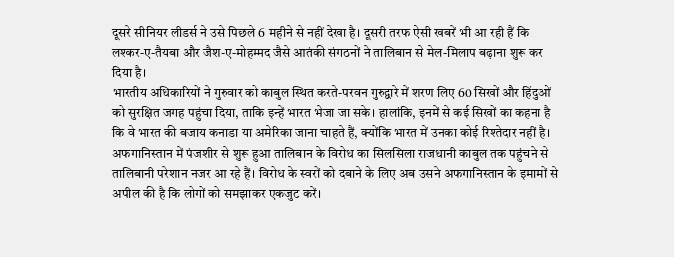दूसरे सीनियर लीडर्स ने उसे पिछले 6 महीने से नहीं देखा है। दूसरी तरफ ऐसी खबरें भी आ रही हैं कि लश्कर-ए-तैयबा और जैश-ए-मोहम्मद जैसे आतंकी संगठनों ने तालिबान से मेल-मिलाप बढ़ाना शुरू कर दिया है।
भारतीय अधिकारियों ने गुरुवार को काबुल स्थित करते-परवन गुरुद्वारे में शरण लिए 60 सिखों और हिंदुओं को सुरक्षित जगह पहुंचा दिया, ताकि इन्हें भारत भेजा जा सके। हालांकि, इनमें से कई सिखों का कहना है कि वे भारत की बजाय कनाडा या अमेरिका जाना चाहते हैं, क्योंकि भारत में उनका कोई रिश्तेदार नहीं है।
अफगानिस्तान में पंजशीर से शुरू हुआ तालिबान के विरोध का सिलसिला राजधानी काबुल तक पहुंचने से तालिबानी परेशान नजर आ रहे हैं। विरोध के स्वरों को दबाने के लिए अब उसने अफगानिस्तान के इमामों से अपील की है कि लोगों को समझाकर एकजुट करें।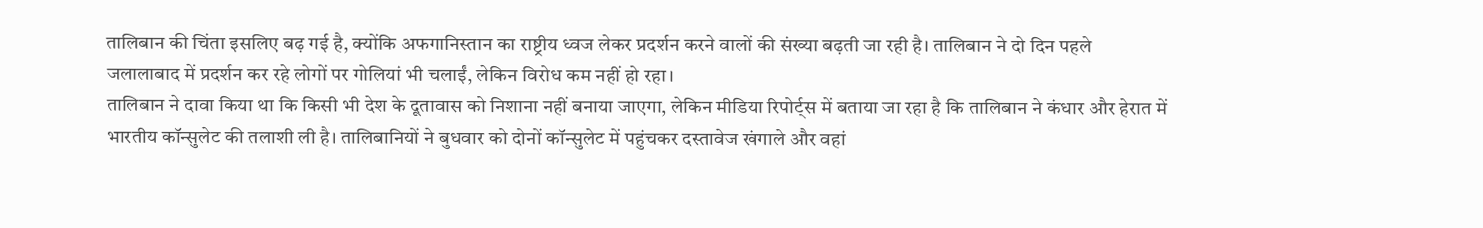तालिबान की चिंता इसलिए बढ़ गई है, क्योंकि अफगानिस्तान का राष्ट्रीय ध्वज लेकर प्रदर्शन करने वालों की संख्या बढ़ती जा रही है। तालिबान ने दो दिन पहले जलालाबाद में प्रदर्शन कर रहे लोगों पर गोलियां भी चलाईं, लेकिन विरोध कम नहीं हो रहा।
तालिबान ने दावा किया था कि किसी भी देश के दूतावास को निशाना नहीं बनाया जाएगा, लेकिन मीडिया रिपोर्ट्स में बताया जा रहा है कि तालिबान ने कंधार और हेरात में भारतीय कॉन्सुलेट की तलाशी ली है। तालिबानियों ने बुधवार को दोनों कॉन्सुलेट में पहुंचकर दस्तावेज खंगाले और वहां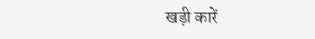खड़ी कारें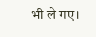भी ले गए।